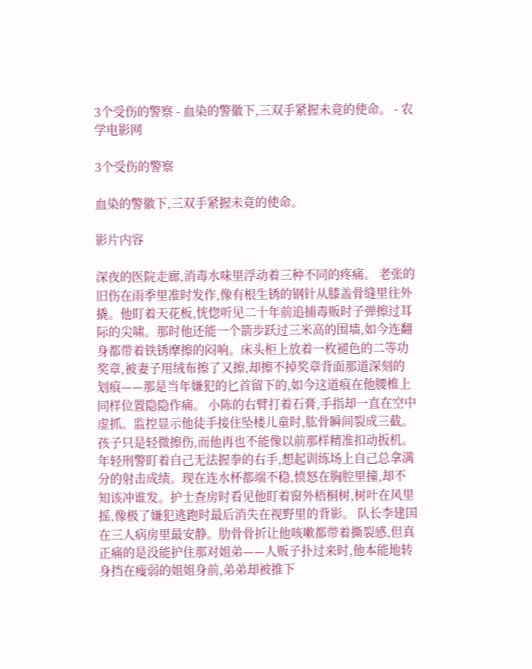3个受伤的警察 - 血染的警徽下,三双手紧握未竟的使命。 - 农学电影网

3个受伤的警察

血染的警徽下,三双手紧握未竟的使命。

影片内容

深夜的医院走廊,消毒水味里浮动着三种不同的疼痛。 老张的旧伤在雨季里准时发作,像有根生锈的钢针从膝盖骨缝里往外撬。他盯着天花板,恍惚听见二十年前追捕毒贩时子弹擦过耳际的尖啸。那时他还能一个箭步跃过三米高的围墙,如今连翻身都带着铁锈摩擦的闷响。床头柜上放着一枚褪色的二等功奖章,被妻子用绒布擦了又擦,却擦不掉奖章背面那道深刻的划痕——那是当年嫌犯的匕首留下的,如今这道痕在他腰椎上同样位置隐隐作痛。 小陈的右臂打着石膏,手指却一直在空中虚抓。监控显示他徒手接住坠楼儿童时,肱骨瞬间裂成三截。孩子只是轻微擦伤,而他再也不能像以前那样精准扣动扳机。年轻刑警盯着自己无法握拳的右手,想起训练场上自己总拿满分的射击成绩。现在连水杯都端不稳,愤怒在胸腔里撞,却不知该冲谁发。护士查房时看见他盯着窗外梧桐树,树叶在风里摇,像极了嫌犯逃跑时最后消失在视野里的背影。 队长李建国在三人病房里最安静。肋骨骨折让他咳嗽都带着撕裂感,但真正痛的是没能护住那对姐弟——人贩子扑过来时,他本能地转身挡在瘦弱的姐姐身前,弟弟却被推下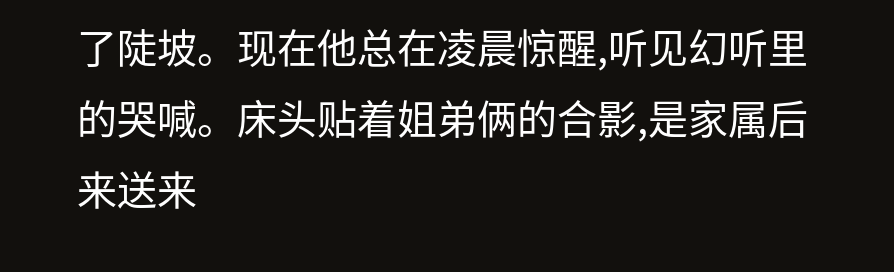了陡坡。现在他总在凌晨惊醒,听见幻听里的哭喊。床头贴着姐弟俩的合影,是家属后来送来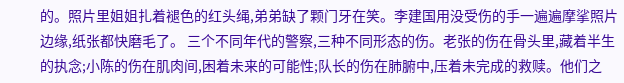的。照片里姐姐扎着褪色的红头绳,弟弟缺了颗门牙在笑。李建国用没受伤的手一遍遍摩挲照片边缘,纸张都快磨毛了。 三个不同年代的警察,三种不同形态的伤。老张的伤在骨头里,藏着半生的执念;小陈的伤在肌肉间,困着未来的可能性;队长的伤在肺腑中,压着未完成的救赎。他们之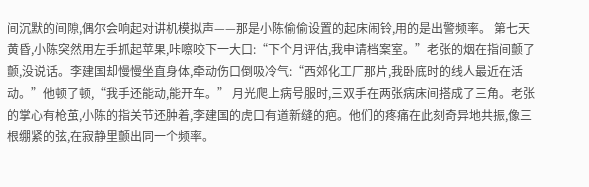间沉默的间隙,偶尔会响起对讲机模拟声——那是小陈偷偷设置的起床闹铃,用的是出警频率。 第七天黄昏,小陈突然用左手抓起苹果,咔嚓咬下一大口:“下个月评估,我申请档案室。”老张的烟在指间颤了颤,没说话。李建国却慢慢坐直身体,牵动伤口倒吸冷气:“西郊化工厂那片,我卧底时的线人最近在活动。”他顿了顿,“我手还能动,能开车。” 月光爬上病号服时,三双手在两张病床间搭成了三角。老张的掌心有枪茧,小陈的指关节还肿着,李建国的虎口有道新缝的疤。他们的疼痛在此刻奇异地共振,像三根绷紧的弦,在寂静里颤出同一个频率。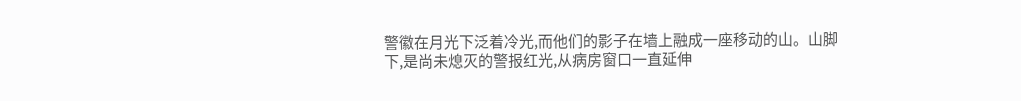警徽在月光下泛着冷光,而他们的影子在墙上融成一座移动的山。山脚下,是尚未熄灭的警报红光,从病房窗口一直延伸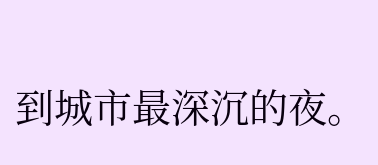到城市最深沉的夜。